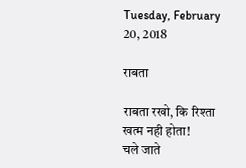Tuesday, February 20, 2018

राबता

राबता रखो, कि रिश्ता खत्म नही होता!
चले जाते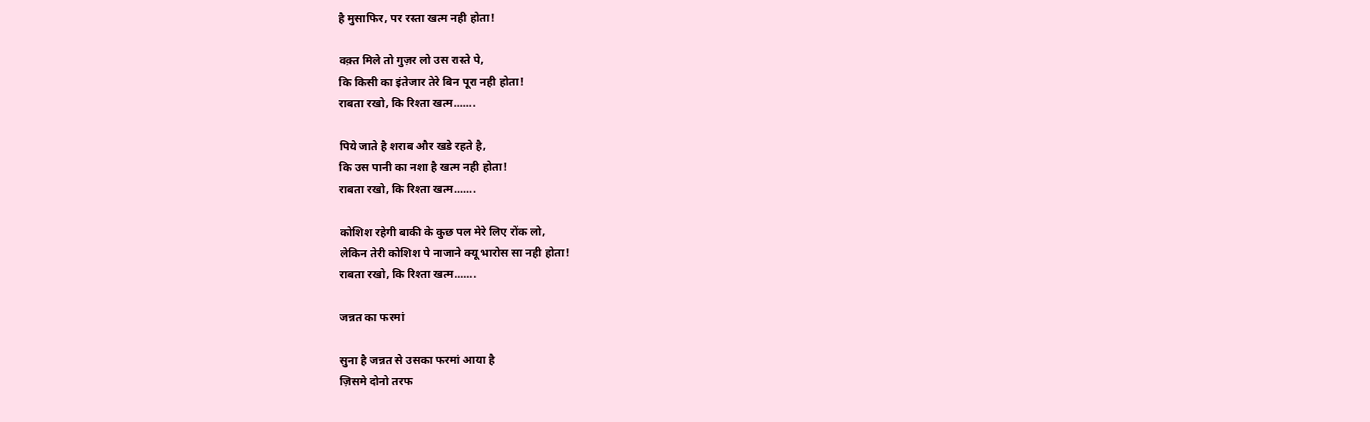है मुसाफिर, पर रस्ता खत्म नही होता!

वक़्त मिले तो गुज़र लो उस रास्ते पे,
कि किसी का इंतेजार तेरे बिन पूरा नही होता!
राबता रखो, कि रिश्ता खत्म.......

पिये जाते है शराब और खडे रहते है,
कि उस पानी का नशा है खत्म नही होता!
राबता रखो, कि रिश्ता खत्म.......

कोशिश रहेगी बाकी के कुछ पल मेरे लिए रोंक लो,
लेकिन तेरी कोशिश पे नाजाने क्यू भारोस सा नही होता!
राबता रखो, कि रिश्ता खत्म.......

जन्नत का फरमां

सुना है जन्नत से उसका फरमां आया है
ज़िसमे दोनो तरफ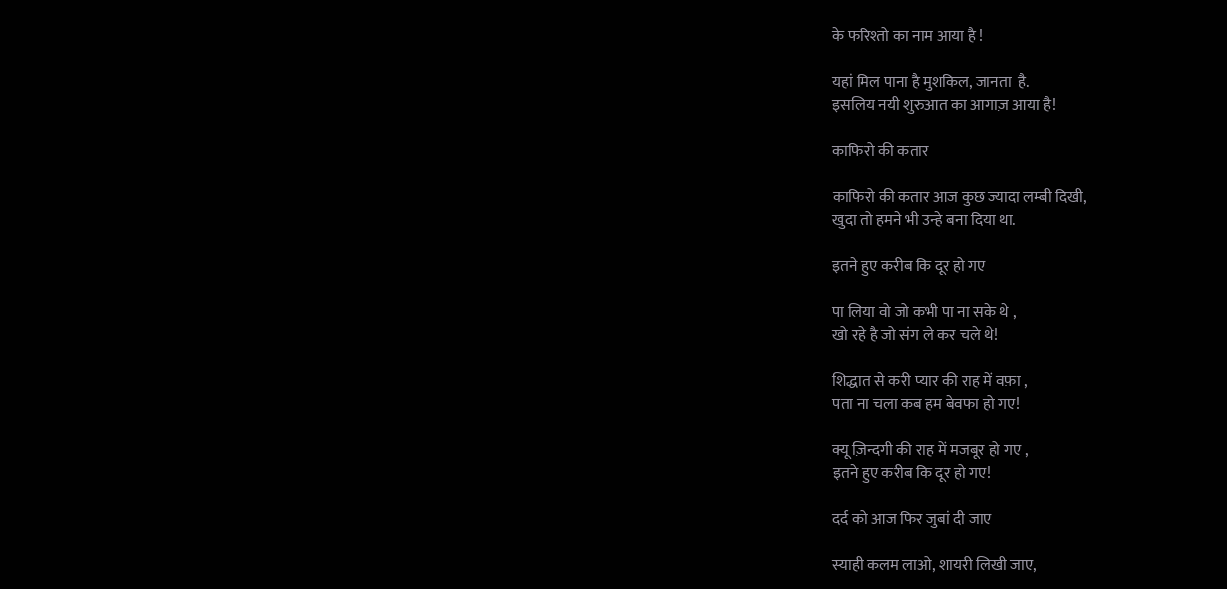के फरिश्तो का नाम आया है !

यहां मिल पाना है मुशकिल, जानता  है.
इसलिय नयी शुरुआत का आगाज़ आया है!

काफिरो की कतार

काफिरो की कतार आज कुछ ज्यादा लम्बी दिखी,
खुदा तो हमने भी उन्हे बना दिया था.

इतने हुए करीब कि दूर हो गए

पा लिया वो जो कभी पा ना सके थे ,
खो रहे है जो संग ले कर चले थे!

शिद्धात से करी प्यार की राह में वफ़ा ,
पता ना चला कब हम बेवफा हो गए!

क्यू ज़िन्दगी की राह में मजबूर हो गए ,
इतने हुए करीब कि दूर हो गए!

दर्द को आज फिर जुबां दी जाए

स्याही कलम लाओ, शायरी लिखी जाए,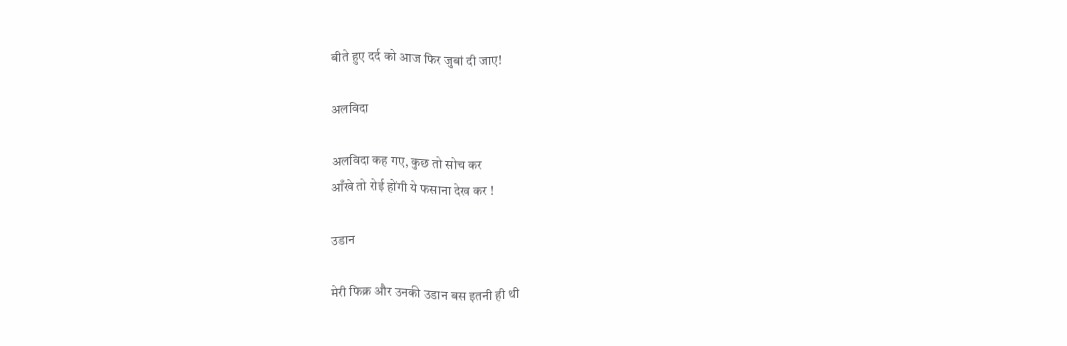बीते हुए दर्द को आज फिर जुबां दी जाए!

अलविदा

अलविदा कह गए, कुछ तो सोच कर
आँखे तो रोई होंगी ये फसाना देख कर !

उडान

मेरी फिक्र और उनकी उडान बस इतनी ही थी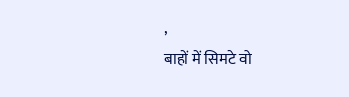,
बाहों में सिमटे वो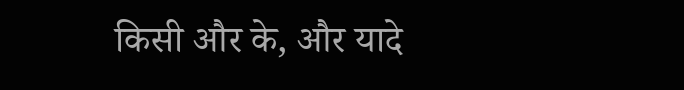किसी और के, और यादे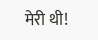मेरी थी!